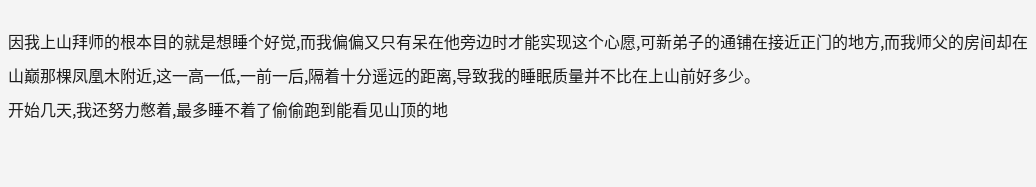因我上山拜师的根本目的就是想睡个好觉,而我偏偏又只有呆在他旁边时才能实现这个心愿,可新弟子的通铺在接近正门的地方,而我师父的房间却在山巅那棵凤凰木附近,这一高一低,一前一后,隔着十分遥远的距离,导致我的睡眠质量并不比在上山前好多少。
开始几天,我还努力憋着,最多睡不着了偷偷跑到能看见山顶的地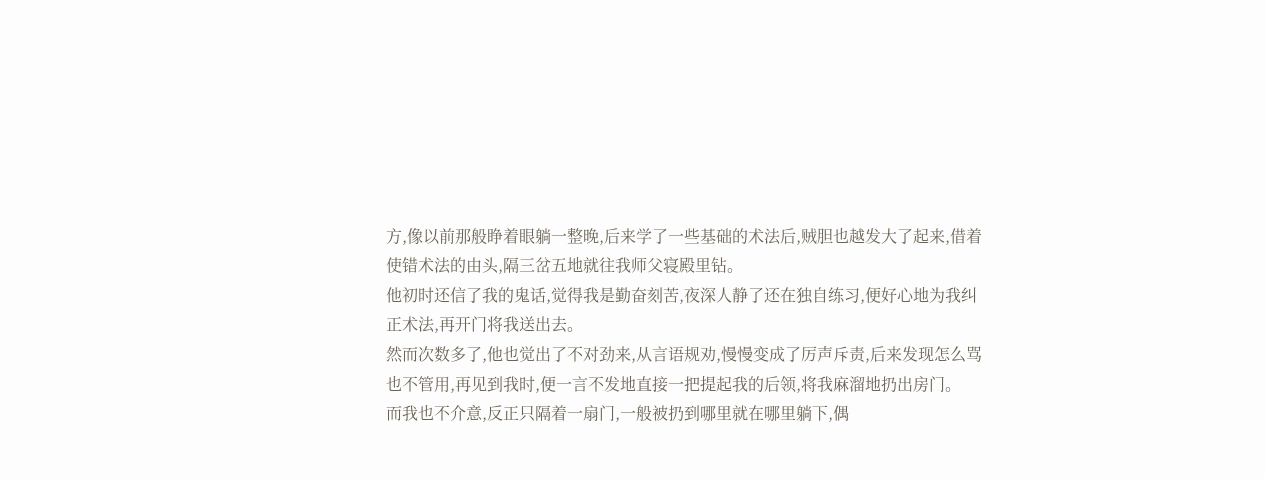方,像以前那般睁着眼躺一整晚,后来学了一些基础的术法后,贼胆也越发大了起来,借着使错术法的由头,隔三岔五地就往我师父寝殿里钻。
他初时还信了我的鬼话,觉得我是勤奋刻苦,夜深人静了还在独自练习,便好心地为我纠正术法,再开门将我送出去。
然而次数多了,他也觉出了不对劲来,从言语规劝,慢慢变成了厉声斥责,后来发现怎么骂也不管用,再见到我时,便一言不发地直接一把提起我的后领,将我麻溜地扔出房门。
而我也不介意,反正只隔着一扇门,一般被扔到哪里就在哪里躺下,偶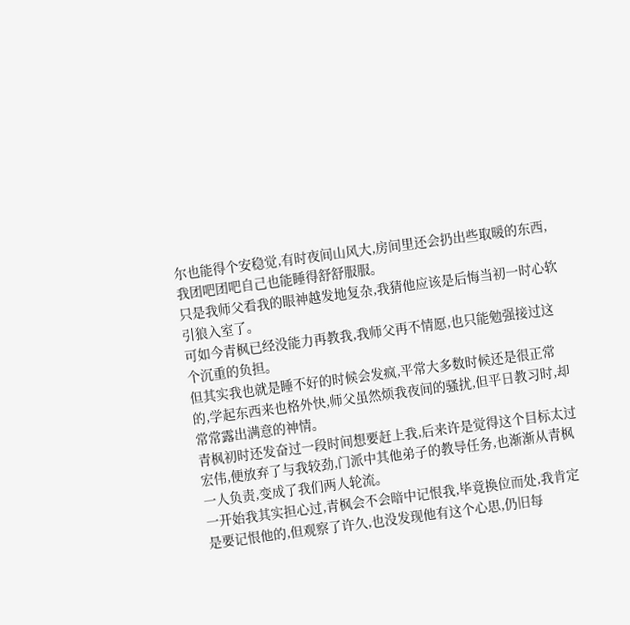尔也能得个安稳觉,有时夜间山风大,房间里还会扔出些取暖的东西,我团吧团吧自己也能睡得舒舒服服。
只是我师父看我的眼神越发地复杂,我猜他应该是后悔当初一时心软引狼入室了。
可如今青枫已经没能力再教我,我师父再不情愿,也只能勉强接过这个沉重的负担。
但其实我也就是睡不好的时候会发疯,平常大多数时候还是很正常的,学起东西来也格外快,师父虽然烦我夜间的骚扰,但平日教习时,却常常露出满意的神情。
青枫初时还发奋过一段时间想要赶上我,后来许是觉得这个目标太过宏伟,便放弃了与我较劲,门派中其他弟子的教导任务,也渐渐从青枫一人负责,变成了我们两人轮流。
一开始我其实担心过,青枫会不会暗中记恨我,毕竟换位而处,我肯定是要记恨他的,但观察了许久,也没发现他有这个心思,仍旧每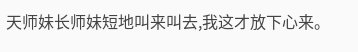天师妹长师妹短地叫来叫去,我这才放下心来。